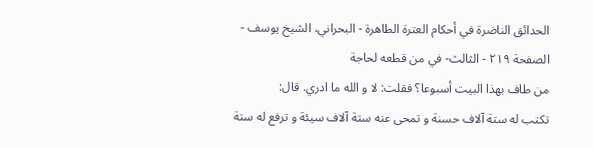الحدائق الناضرة في أحكام العترة الطاهرة - البحراني، الشيخ يوسف - الصفحة ٢١٩ - الثالث- في من قطعه لحاجة
من طاف بهذا البيت أسبوعا؟ فقلت: لا و الله ما ادري. قال:
تكتب له ستة آلاف حسنة و تمحى عنه ستة آلاف سيئة و ترفع له ستة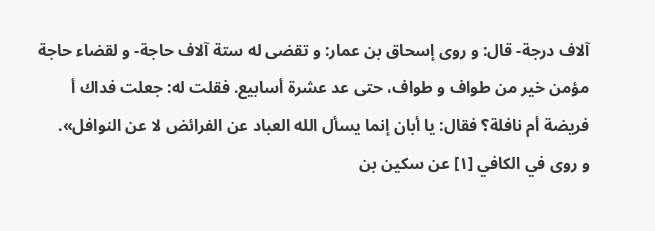آلاف درجة- قال: و روى إسحاق بن عمار: و تقضى له ستة آلاف حاجة- و لقضاء حاجة مؤمن خير من طواف و طواف، حتى عد عشرة أسابيع. فقلت له: جعلت فداك أ فريضة أم نافلة؟ فقال: يا أبان إنما يسأل الله العباد عن الفرائض لا عن النوافل».
و روى في الكافي [١] عن سكين بن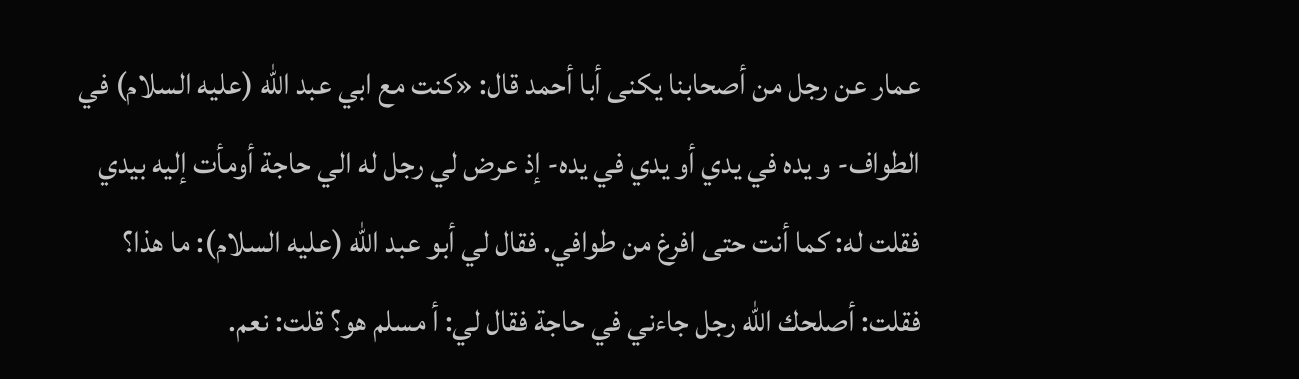عمار عن رجل من أصحابنا يكنى أبا أحمد قال: «كنت مع ابي عبد الله (عليه السلام) في الطواف- و يده في يدي أو يدي في يده- إذ عرض لي رجل له الي حاجة أومأت إليه بيدي فقلت له: كما أنت حتى افرغ من طوافي. فقال لي أبو عبد الله (عليه السلام): ما هذا؟ فقلت: أصلحك الله رجل جاءني في حاجة فقال لي: أ مسلم هو؟ قلت: نعم.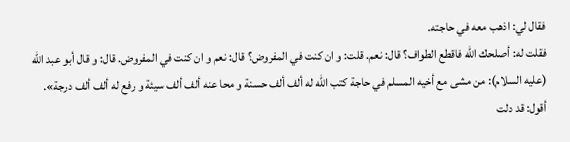فقال لي: اذهب معه في حاجته.
فقلت له: أصلحك الله فاقطع الطواف؟ قال: نعم. قلت: و ان كنت في المفروض؟ قال: نعم و ان كنت في المفروض. قال: و قال أبو عبد الله (عليه السلام): من مشى مع أخيه المسلم في حاجة كتب الله له ألف ألف حسنة و محا عنه ألف ألف سيئة و رفع له ألف ألف درجة».
أقول: قد دلت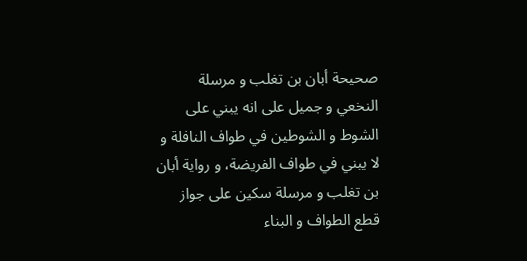صحيحة أبان بن تغلب و مرسلة النخعي و جميل على انه يبني على الشوط و الشوطين في طواف النافلة و لا يبني في طواف الفريضة، و رواية أبان بن تغلب و مرسلة سكين على جواز قطع الطواف و البناء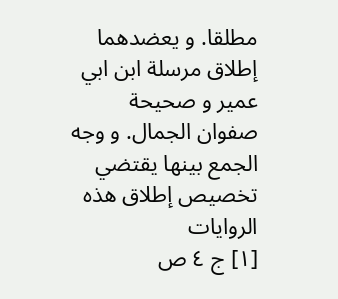مطلقا. و يعضدهما إطلاق مرسلة ابن ابي عمير و صحيحة صفوان الجمال. و وجه الجمع بينها يقتضي تخصيص إطلاق هذه الروايات
[١] ج ٤ ص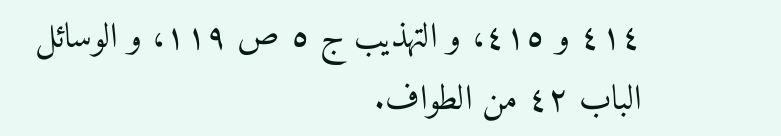٤١٤ و ٤١٥، و التهذيب ج ٥ ص ١١٩، و الوسائل الباب ٤٢ من الطواف.